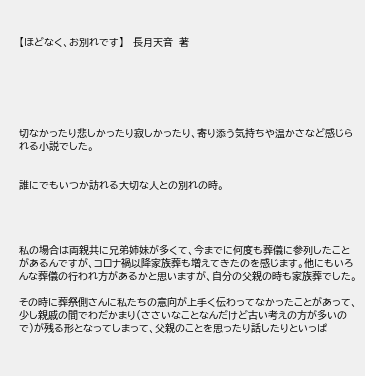【ほどなく、お別れです】   長月天音  著






切なかったり悲しかったり寂しかったり、寄り添う気持ちや温かさなど感じられる小説でした。


誰にでもいつか訪れる大切な人との別れの時。




私の場合は両親共に兄弟姉妹が多くて、今までに何度も葬儀に参列したことがあるんですが、コロナ禍以降家族葬も増えてきたのを感じます。他にもいろんな葬儀の行われ方があるかと思いますが、自分の父親の時も家族葬でした。

その時に葬祭側さんに私たちの意向が上手く伝わってなかったことがあって、少し親戚の間でわだかまり(ささいなことなんだけど古い考えの方が多いので)が残る形となってしまって、父親のことを思ったり話したりといっぱ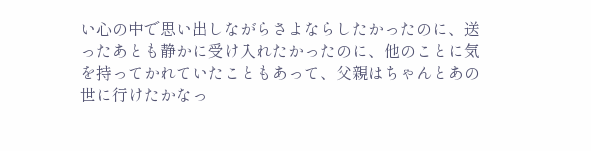い心の中で思い出しながらさよならしたかったのに、送ったあとも静かに受け入れたかったのに、他のことに気を持ってかれていたこともあって、父親はちゃんとあの世に行けたかなっ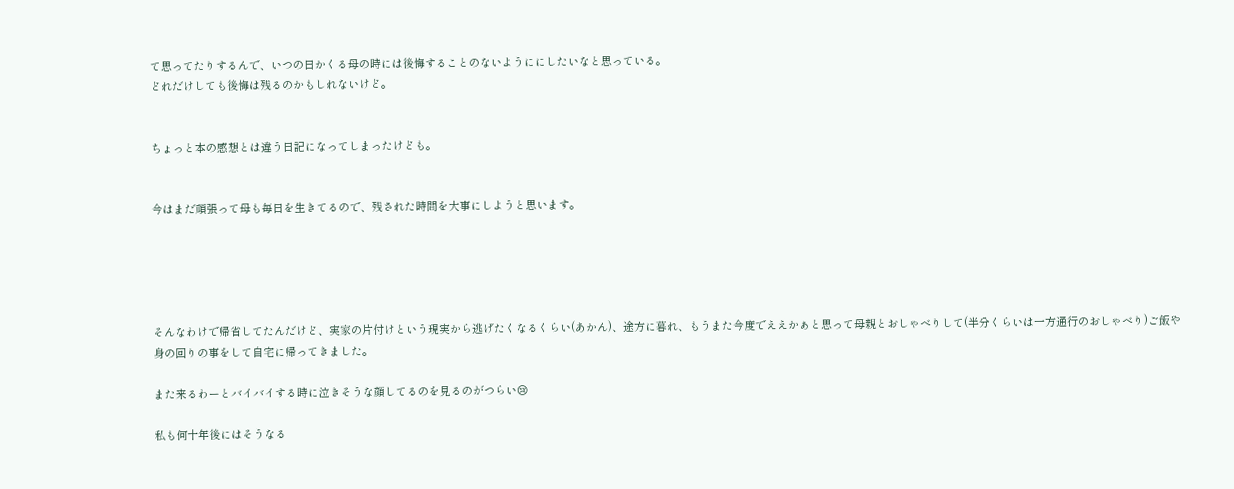て思ってたりするんで、いつの日かくる母の時には後悔することのないようににしたいなと思っている。
どれだけしても後悔は残るのかもしれないけど。


ちょっと本の感想とは違う日記になってしまったけども。


今はまだ頑張って母も毎日を生きてるので、残された時間を大事にしようと思います。





そんなわけで帰省してたんだけど、実家の片付けという現実から逃げたくなるくらい(あかん)、途方に暮れ、もうまた今度でええかぁと思って母親とおしゃべりして(半分くらいは一方通行のおしゃべり)ご飯や身の回りの事をして自宅に帰ってきました。

また来るわーとバイバイする時に泣きそうな顔してるのを見るのがつらい😢

私も何十年後にはそうなる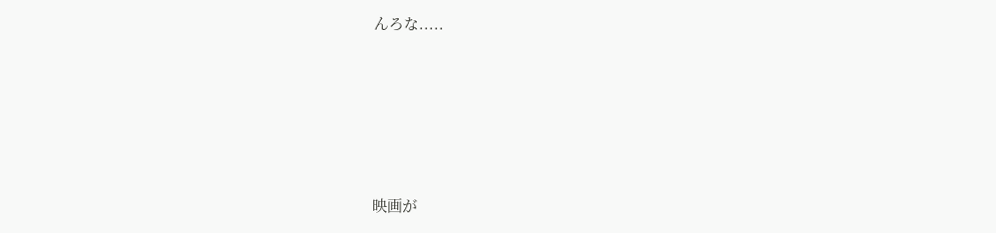んろな.....






映画が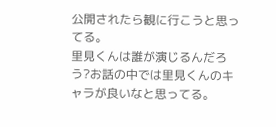公開されたら観に行こうと思ってる。
里見くんは誰が演じるんだろう?お話の中では里見くんのキャラが良いなと思ってる。